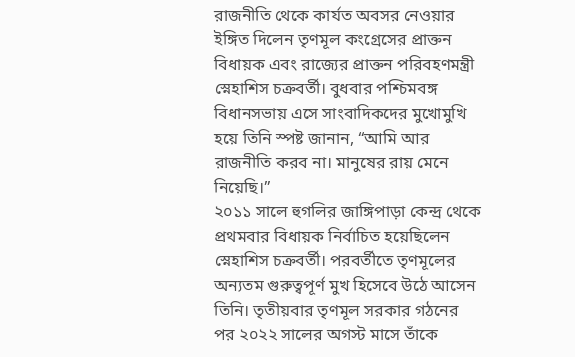রাজনীতি থেকে কার্যত অবসর নেওয়ার ইঙ্গিত দিলেন তৃণমূল কংগ্রেসের প্রাক্তন বিধায়ক এবং রাজ্যের প্রাক্তন পরিবহণমন্ত্রী স্নেহাশিস চক্রবর্তী। বুধবার পশ্চিমবঙ্গ বিধানসভায় এসে সাংবাদিকদের মুখোমুখি হয়ে তিনি স্পষ্ট জানান, “আমি আর রাজনীতি করব না। মানুষের রায় মেনে নিয়েছি।”
২০১১ সালে হুগলির জাঙ্গিপাড়া কেন্দ্র থেকে প্রথমবার বিধায়ক নির্বাচিত হয়েছিলেন স্নেহাশিস চক্রবর্তী। পরবর্তীতে তৃণমূলের অন্যতম গুরুত্বপূর্ণ মুখ হিসেবে উঠে আসেন তিনি। তৃতীয়বার তৃণমূল সরকার গঠনের পর ২০২২ সালের অগস্ট মাসে তাঁকে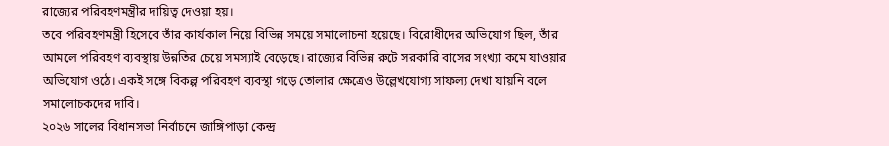রাজ্যের পরিবহণমন্ত্রীর দায়িত্ব দেওয়া হয়।
তবে পরিবহণমন্ত্রী হিসেবে তাঁর কার্যকাল নিয়ে বিভিন্ন সময়ে সমালোচনা হয়েছে। বিরোধীদের অভিযোগ ছিল, তাঁর আমলে পরিবহণ ব্যবস্থায় উন্নতির চেয়ে সমস্যাই বেড়েছে। রাজ্যের বিভিন্ন রুটে সরকারি বাসের সংখ্যা কমে যাওয়ার অভিযোগ ওঠে। একই সঙ্গে বিকল্প পরিবহণ ব্যবস্থা গড়ে তোলার ক্ষেত্রেও উল্লেখযোগ্য সাফল্য দেখা যায়নি বলে সমালোচকদের দাবি।
২০২৬ সালের বিধানসভা নির্বাচনে জাঙ্গিপাড়া কেন্দ্র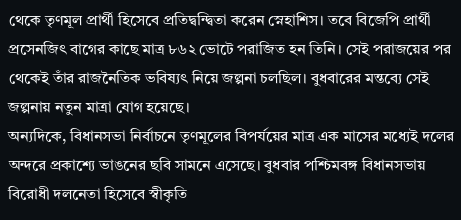থেকে তৃণমূল প্রার্থী হিসেবে প্রতিদ্বন্দ্বিতা করেন স্নেহাশিস। তবে বিজেপি প্রার্থী প্রসেনজিৎ বাগের কাছে মাত্র ৮৬২ ভোটে পরাজিত হন তিনি। সেই পরাজয়ের পর থেকেই তাঁর রাজনৈতিক ভবিষ্যৎ নিয়ে জল্পনা চলছিল। বুধবারের মন্তব্যে সেই জল্পনায় নতুন মাত্রা যোগ হয়েছে।
অন্যদিকে, বিধানসভা নির্বাচনে তৃণমূলের বিপর্যয়ের মাত্র এক মাসের মধ্যেই দলের অন্দরে প্রকাশ্যে ভাঙনের ছবি সামনে এসেছে। বুধবার পশ্চিমবঙ্গ বিধানসভায় বিরোধী দলনেতা হিসেবে স্বীকৃতি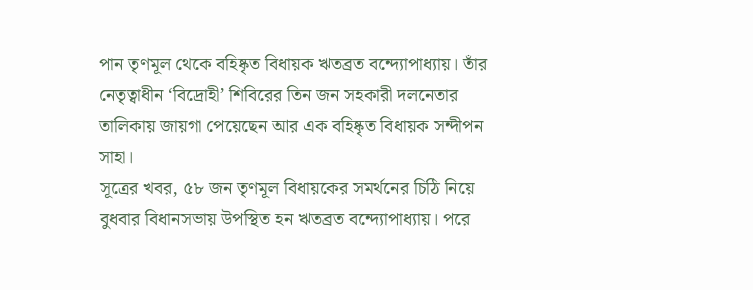পান তৃণমূল থেকে বহিষ্কৃত বিধায়ক ঋতব্রত বন্দ্যোপাধ্যায়। তাঁর নেতৃত্বাধীন ‘বিদ্রোহী’ শিবিরের তিন জন সহকারী দলনেতার তালিকায় জায়গা পেয়েছেন আর এক বহিষ্কৃত বিধায়ক সন্দীপন সাহা।
সূত্রের খবর, ৫৮ জন তৃণমূল বিধায়কের সমর্থনের চিঠি নিয়ে বুধবার বিধানসভায় উপস্থিত হন ঋতব্রত বন্দ্যোপাধ্যায়। পরে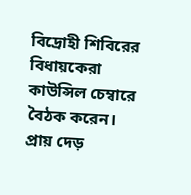বিদ্রোহী শিবিরের বিধায়কেরা কাউন্সিল চেম্বারে বৈঠক করেন। প্রায় দেড়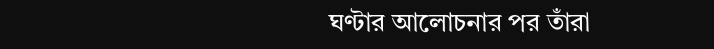ঘণ্টার আলোচনার পর তাঁরা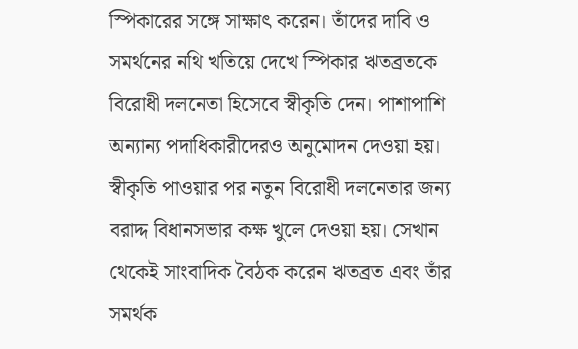স্পিকারের সঙ্গে সাক্ষাৎ করেন। তাঁদের দাবি ও সমর্থনের নথি খতিয়ে দেখে স্পিকার ঋতব্রতকে বিরোধী দলনেতা হিসেবে স্বীকৃতি দেন। পাশাপাশি অন্যান্য পদাধিকারীদেরও অনুমোদন দেওয়া হয়।
স্বীকৃতি পাওয়ার পর নতুন বিরোধী দলনেতার জন্য বরাদ্দ বিধানসভার কক্ষ খুলে দেওয়া হয়। সেখান থেকেই সাংবাদিক বৈঠক করেন ঋতব্রত এবং তাঁর সমর্থক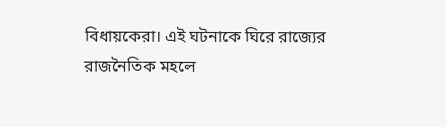বিধায়কেরা। এই ঘটনাকে ঘিরে রাজ্যের রাজনৈতিক মহলে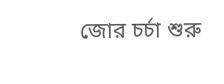জোর চর্চা শুরু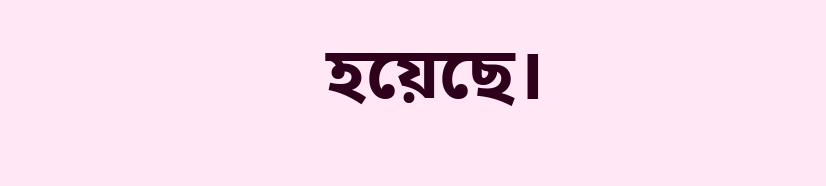হয়েছে।